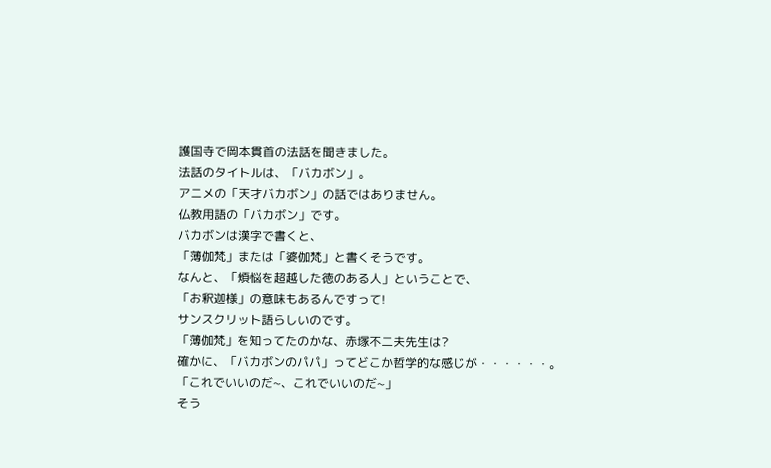護国寺で岡本貫首の法話を聞きました。
法話のタイトルは、「バカボン」。
アニメの「天才バカボン」の話ではありません。
仏教用語の「バカボン」です。
バカボンは漢字で書くと、
「薄伽梵」または「婆伽梵」と書くそうです。
なんと、「煩悩を超越した徳のある人」ということで、
「お釈迦様」の意味もあるんですって!
サンスクリット語らしいのです。
「薄伽梵」を知ってたのかな、赤塚不二夫先生は?
確かに、「バカボンのパパ」ってどこか哲学的な感じが・・・・・・。
「これでいいのだ~、これでいいのだ~」
そう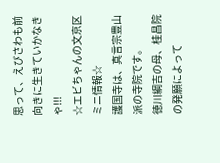思って、えびさわも前向きに生きていかなきゃ!!!
☆エビちゃんの文京区ミニ情報☆
護国寺は、真言宗豊山派の寺院です。
徳川綱吉の母、桂昌院の発願によって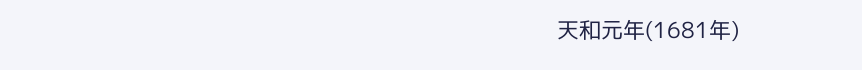天和元年(1681年)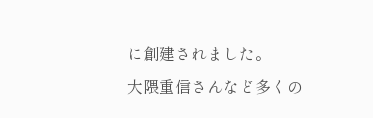に創建されました。
大隈重信さんなど多くの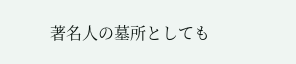著名人の墓所としても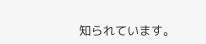知られています。